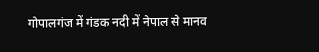गोपालगंज में गंडक नदी में नेपाल से मानव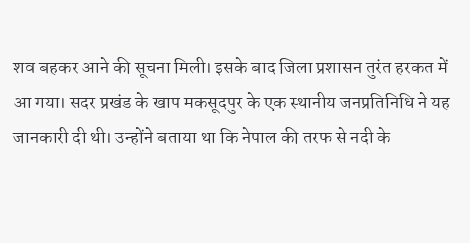शव बहकर आने की सूचना मिली। इसके बाद जिला प्रशासन तुरंत हरकत में आ गया। सदर प्रखंड के खाप मकसूदपुर के एक स्थानीय जनप्रतिनिधि ने यह जानकारी दी थी। उन्होंने बताया था कि नेपाल की तरफ से नदी के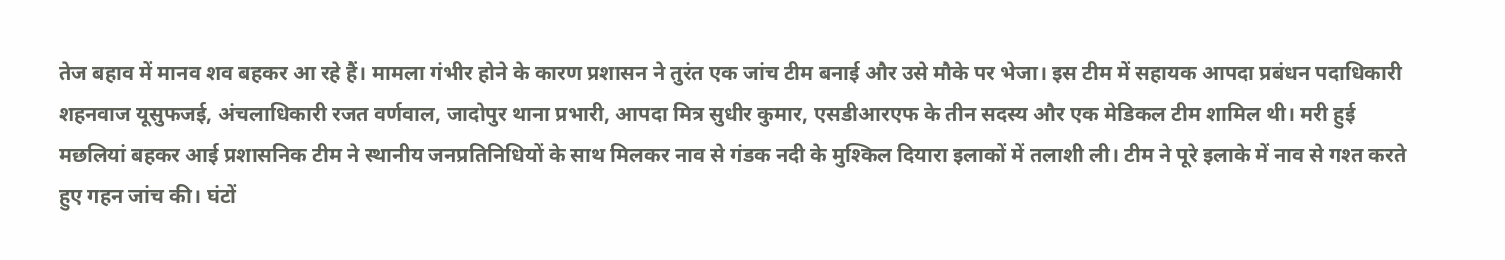तेज बहाव में मानव शव बहकर आ रहे हैं। मामला गंभीर होने के कारण प्रशासन ने तुरंत एक जांच टीम बनाई और उसे मौके पर भेजा। इस टीम में सहायक आपदा प्रबंधन पदाधिकारी शहनवाज यूसुफजई, अंचलाधिकारी रजत वर्णवाल, जादोपुर थाना प्रभारी, आपदा मित्र सुधीर कुमार, एसडीआरएफ के तीन सदस्य और एक मेडिकल टीम शामिल थी। मरी हुई मछलियां बहकर आई प्रशासनिक टीम ने स्थानीय जनप्रतिनिधियों के साथ मिलकर नाव से गंडक नदी के मुश्किल दियारा इलाकों में तलाशी ली। टीम ने पूरे इलाके में नाव से गश्त करते हुए गहन जांच की। घंटों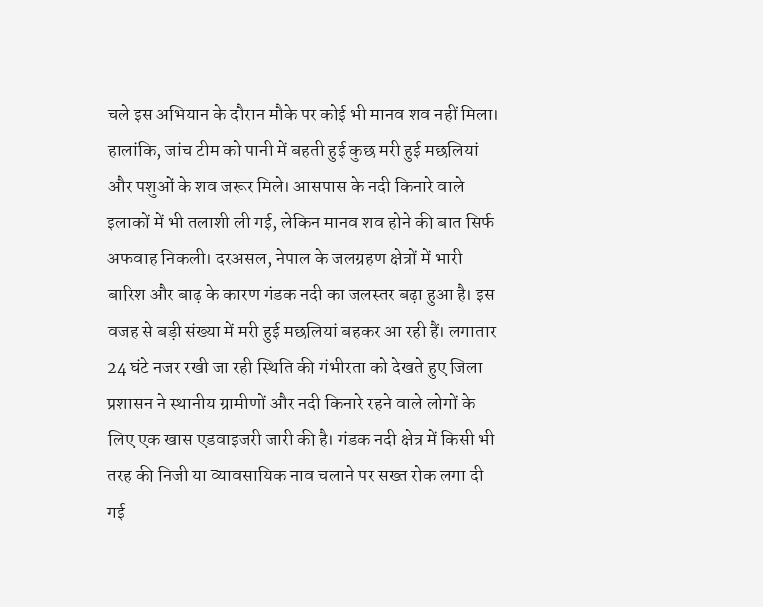चले इस अभियान के दौरान मौके पर कोई भी मानव शव नहीं मिला। हालांकि, जांच टीम को पानी में बहती हुई कुछ मरी हुई मछलियां और पशुओं के शव जरूर मिले। आसपास के नदी किनारे वाले इलाकों में भी तलाशी ली गई, लेकिन मानव शव होने की बात सिर्फ अफवाह निकली। दरअसल, नेपाल के जलग्रहण क्षेत्रों में भारी बारिश और बाढ़ के कारण गंडक नदी का जलस्तर बढ़ा हुआ है। इस वजह से बड़ी संख्या में मरी हुई मछलियां बहकर आ रही हैं। लगातार 24 घंटे नजर रखी जा रही स्थिति की गंभीरता को देखते हुए जिला प्रशासन ने स्थानीय ग्रामीणों और नदी किनारे रहने वाले लोगों के लिए एक खास एडवाइजरी जारी की है। गंडक नदी क्षेत्र में किसी भी तरह की निजी या व्यावसायिक नाव चलाने पर सख्त रोक लगा दी गई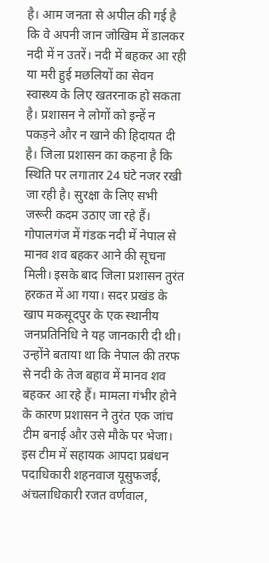है। आम जनता से अपील की गई है कि वे अपनी जान जोखिम में डालकर नदी में न उतरें। नदी में बहकर आ रही या मरी हुई मछलियों का सेवन स्वास्थ्य के लिए खतरनाक हो सकता है। प्रशासन ने लोगों को इन्हें न पकड़ने और न खाने की हिदायत दी है। जिला प्रशासन का कहना है कि स्थिति पर लगातार 24 घंटे नजर रखी जा रही है। सुरक्षा के लिए सभी जरूरी कदम उठाए जा रहे हैं। गोपालगंज में गंडक नदी में नेपाल से मानव शव बहकर आने की सूचना मिली। इसके बाद जिला प्रशासन तुरंत हरकत में आ गया। सदर प्रखंड के खाप मकसूदपुर के एक स्थानीय जनप्रतिनिधि ने यह जानकारी दी थी। उन्होंने बताया था कि नेपाल की तरफ से नदी के तेज बहाव में मानव शव बहकर आ रहे हैं। मामला गंभीर होने के कारण प्रशासन ने तुरंत एक जांच टीम बनाई और उसे मौके पर भेजा। इस टीम में सहायक आपदा प्रबंधन पदाधिकारी शहनवाज यूसुफजई, अंचलाधिकारी रजत वर्णवाल,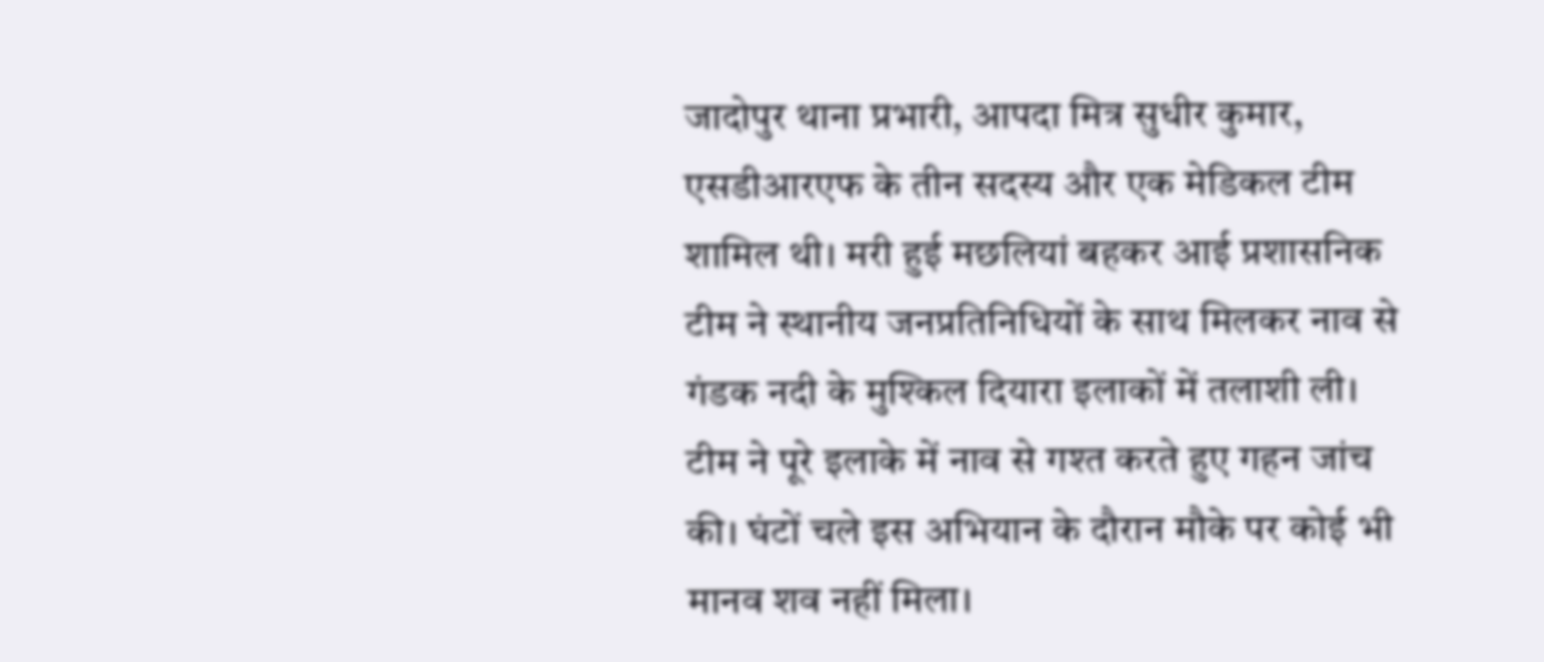जादोपुर थाना प्रभारी, आपदा मित्र सुधीर कुमार, एसडीआरएफ के तीन सदस्य और एक मेडिकल टीम शामिल थी। मरी हुई मछलियां बहकर आई प्रशासनिक टीम ने स्थानीय जनप्रतिनिधियों के साथ मिलकर नाव से गंडक नदी के मुश्किल दियारा इलाकों में तलाशी ली। टीम ने पूरे इलाके में नाव से गश्त करते हुए गहन जांच की। घंटों चले इस अभियान के दौरान मौके पर कोई भी मानव शव नहीं मिला।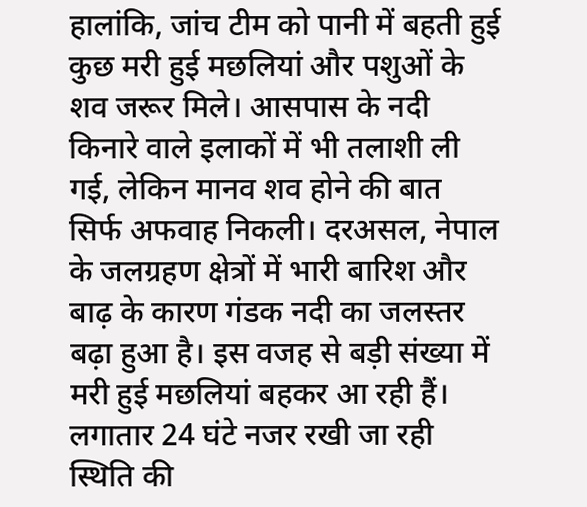हालांकि, जांच टीम को पानी में बहती हुई कुछ मरी हुई मछलियां और पशुओं के शव जरूर मिले। आसपास के नदी किनारे वाले इलाकों में भी तलाशी ली गई, लेकिन मानव शव होने की बात सिर्फ अफवाह निकली। दरअसल, नेपाल के जलग्रहण क्षेत्रों में भारी बारिश और बाढ़ के कारण गंडक नदी का जलस्तर बढ़ा हुआ है। इस वजह से बड़ी संख्या में मरी हुई मछलियां बहकर आ रही हैं। लगातार 24 घंटे नजर रखी जा रही स्थिति की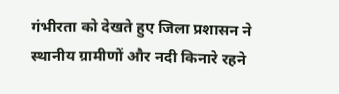गंभीरता को देखते हुए जिला प्रशासन ने स्थानीय ग्रामीणों और नदी किनारे रहने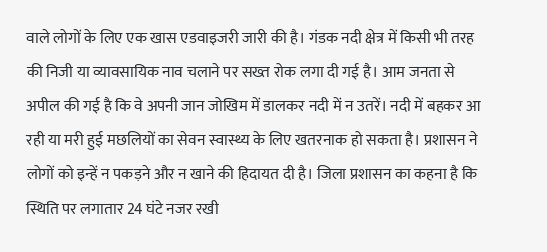वाले लोगों के लिए एक खास एडवाइजरी जारी की है। गंडक नदी क्षेत्र में किसी भी तरह की निजी या व्यावसायिक नाव चलाने पर सख्त रोक लगा दी गई है। आम जनता से अपील की गई है कि वे अपनी जान जोखिम में डालकर नदी में न उतरें। नदी में बहकर आ रही या मरी हुई मछलियों का सेवन स्वास्थ्य के लिए खतरनाक हो सकता है। प्रशासन ने लोगों को इन्हें न पकड़ने और न खाने की हिदायत दी है। जिला प्रशासन का कहना है कि स्थिति पर लगातार 24 घंटे नजर रखी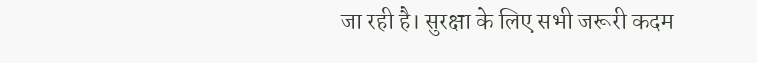जा रही है। सुरक्षा के लिए सभी जरूरी कदम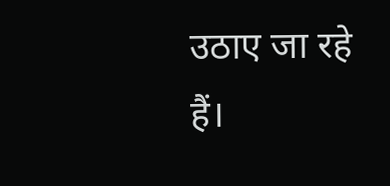उठाए जा रहे हैं।